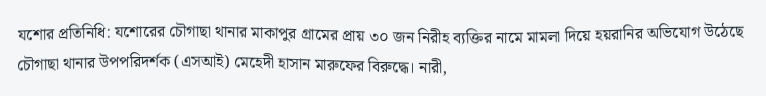যশোর প্রতিনিধি: যশোরের চৌগাছা থানার মাকাপুর গ্রামের প্রায় ৩০ জন নিরীহ ব্যক্তির নামে মামলা দিয়ে হয়রানির অভিযোগ উঠেছে চৌগাছা থানার উপপরিদর্শক (এসআই) মেহেদী হাসান মারুফের বিরুদ্ধে। নারী,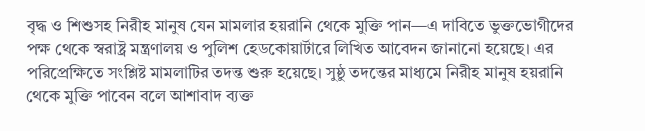বৃদ্ধ ও শিশুসহ নিরীহ মানুষ যেন মামলার হয়রানি থেকে মুক্তি পান—এ দাবিতে ভুক্তভোগীদের পক্ষ থেকে স্বরাষ্ট্র মন্ত্রণালয় ও পুলিশ হেডকোয়ার্টারে লিখিত আবেদন জানানো হয়েছে। এর পরিপ্রেক্ষিতে সংশ্লিষ্ট মামলাটির তদন্ত শুরু হয়েছে। সুষ্ঠু তদন্তের মাধ্যমে নিরীহ মানুষ হয়রানি থেকে মুক্তি পাবেন বলে আশাবাদ ব্যক্ত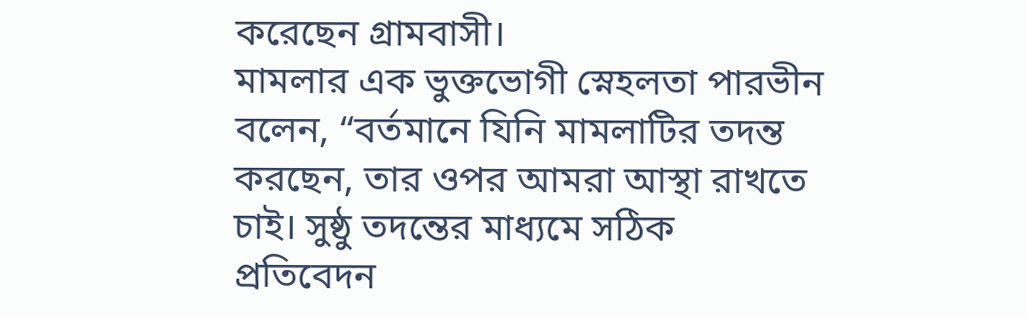করেছেন গ্রামবাসী।
মামলার এক ভুক্তভোগী স্নেহলতা পারভীন বলেন, “বর্তমানে যিনি মামলাটির তদন্ত করছেন, তার ওপর আমরা আস্থা রাখতে চাই। সুষ্ঠু তদন্তের মাধ্যমে সঠিক প্রতিবেদন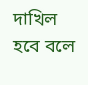দাখিল হবে বলে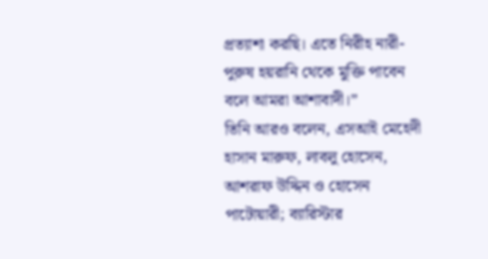প্রত্যাশা করছি। এতে নিরীহ নারী-পুরুষ হয়রানি থেকে মুক্তি পাবেন বলে আমরা আশাবাদী।”
তিনি আরও বলেন, এসআই মেহেদী হাসান মারুফ, লাবলু হোসেন, আশরাফ উদ্দিন ও হোসেন পাটোয়ারী; ব্যারিস্টার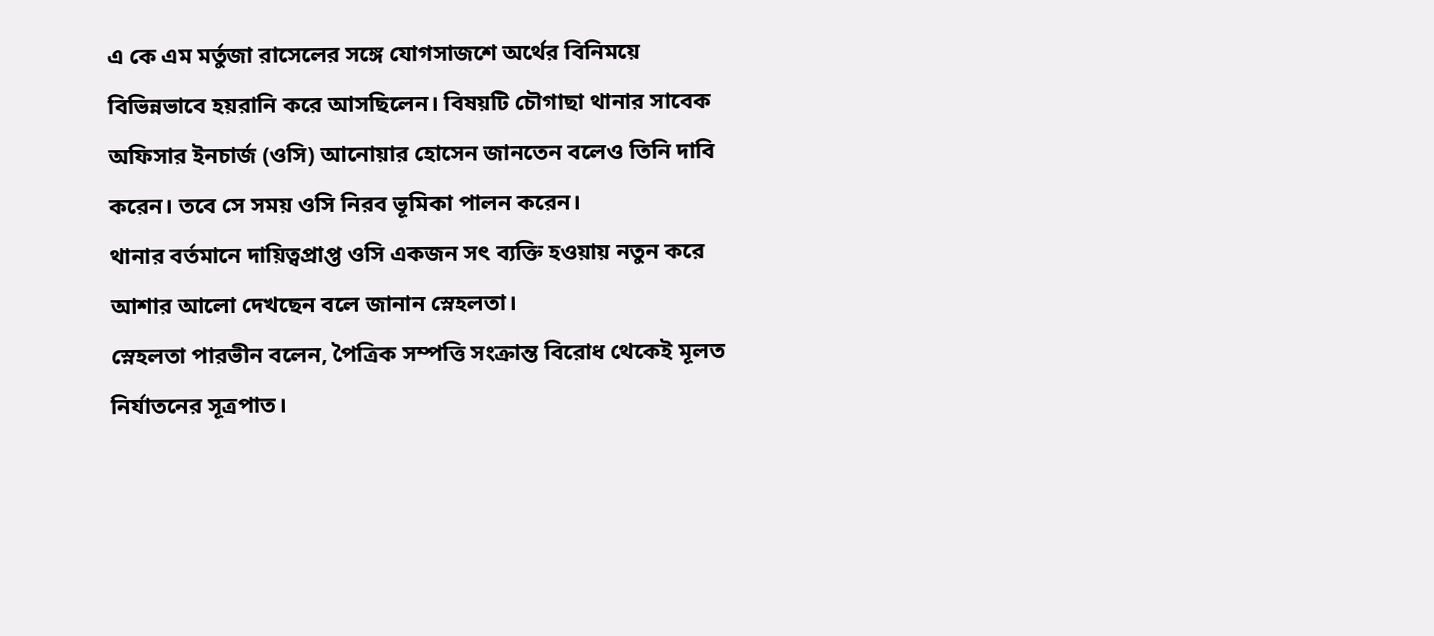এ কে এম মর্তুজা রাসেলের সঙ্গে যোগসাজশে অর্থের বিনিময়ে বিভিন্নভাবে হয়রানি করে আসছিলেন। বিষয়টি চৌগাছা থানার সাবেক অফিসার ইনচার্জ (ওসি) আনোয়ার হোসেন জানতেন বলেও তিনি দাবি করেন। তবে সে সময় ওসি নিরব ভূমিকা পালন করেন।
থানার বর্তমানে দায়িত্বপ্রাপ্ত ওসি একজন সৎ ব্যক্তি হওয়ায় নতুন করে আশার আলো দেখছেন বলে জানান স্নেহলতা।
স্নেহলতা পারভীন বলেন, পৈত্রিক সম্পত্তি সংক্রান্ত বিরোধ থেকেই মূলত নির্যাতনের সূত্রপাত।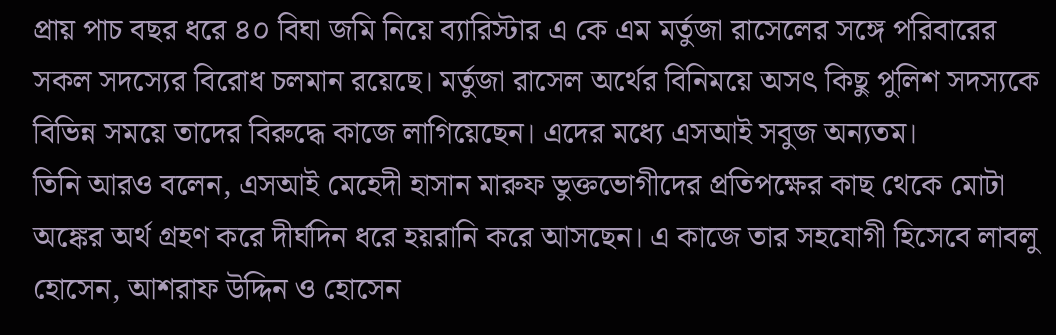প্রায় পাচ বছর ধরে ৪০ বিঘা জমি নিয়ে ব্যারিস্টার এ কে এম মর্তুজা রাসেলের সঙ্গে পরিবারের সকল সদস্যের বিরোধ চলমান রয়েছে। মর্তুজা রাসেল অর্থের বিনিময়ে অসৎ কিছু পুলিশ সদস্যকে বিভিন্ন সময়ে তাদের বিরুদ্ধে কাজে লাগিয়েছেন। এদের মধ্যে এসআই সবুজ অন্যতম।
তিনি আরও বলেন, এসআই মেহেদী হাসান মারুফ ভুক্তভোগীদের প্রতিপক্ষের কাছ থেকে মোটা অঙ্কের অর্থ গ্রহণ করে দীর্ঘদিন ধরে হয়রানি করে আসছেন। এ কাজে তার সহযোগী হিসেবে লাবলু হোসেন, আশরাফ উদ্দিন ও হোসেন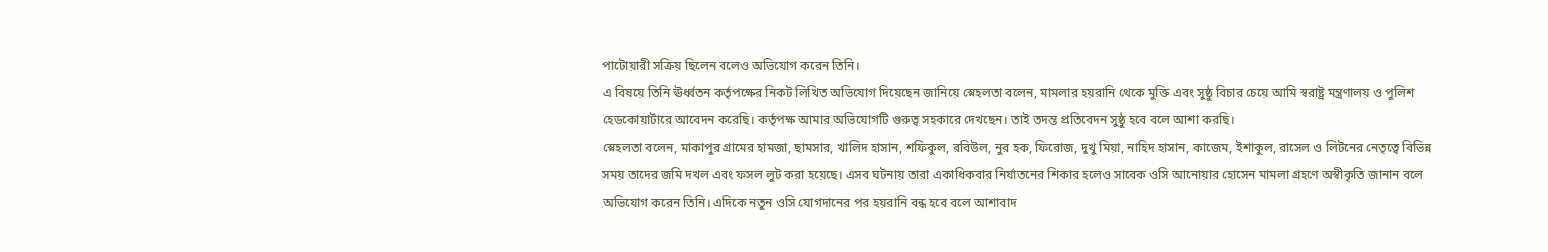পাটোয়ারী সক্রিয় ছিলেন বলেও অভিযোগ করেন তিনি।
এ বিষয়ে তিনি ঊর্ধ্বতন কর্তৃপক্ষের নিকট লিখিত অভিযোগ দিয়েছেন জানিয়ে স্নেহলতা বলেন, মামলার হয়রানি থেকে মুক্তি এবং সুষ্ঠু বিচার চেয়ে আমি স্বরাষ্ট্র মন্ত্রণালয় ও পুলিশ হেডকোয়ার্টারে আবেদন করেছি। কর্তৃপক্ষ আমার অভিযোগটি গুরুত্ব সহকারে দেখছেন। তাই তদন্ত প্রতিবেদন সুষ্ঠু হবে বলে আশা করছি।
স্নেহলতা বলেন, মাকাপুর গ্রামের হামজা, ছামসার, খালিদ হাসান, শফিকুল, রবিউল, নুর হক, ফিরোজ, দুখু মিয়া, নাহিদ হাসান, কাজেম, ইশাকুল, রাসেল ও লিটনের নেতৃত্বে বিভিন্ন সময় তাদের জমি দখল এবং ফসল লুট করা হয়েছে। এসব ঘটনায় তারা একাধিকবার নির্যাতনের শিকার হলেও সাবেক ওসি আনোয়ার হোসেন মামলা গ্রহণে অস্বীকৃতি জানান বলে অভিযোগ করেন তিনি। এদিকে নতুন ওসি যোগদানের পর হয়রানি বন্ধ হবে বলে আশাবাদ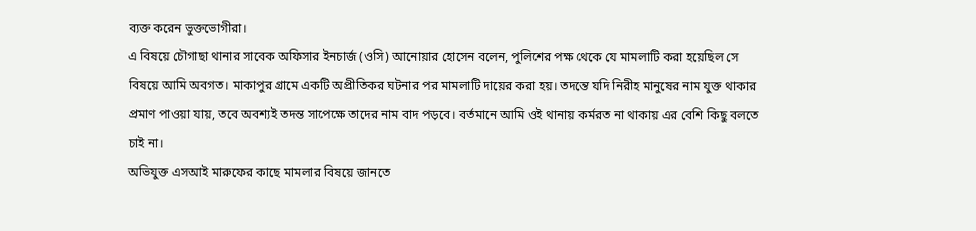ব্যক্ত করেন ভুক্তভোগীরা।
এ বিষয়ে চৌগাছা থানার সাবেক অফিসার ইনচার্জ (ওসি) আনোয়ার হোসেন বলেন, পুলিশের পক্ষ থেকে যে মামলাটি করা হয়েছিল সে বিষয়ে আমি অবগত। মাকাপুর গ্রামে একটি অপ্রীতিকর ঘটনার পর মামলাটি দায়ের করা হয়। তদন্তে যদি নিরীহ মানুষের নাম যুক্ত থাকার প্রমাণ পাওয়া যায়, তবে অবশ্যই তদন্ত সাপেক্ষে তাদের নাম বাদ পড়বে। বর্তমানে আমি ওই থানায় কর্মরত না থাকায় এর বেশি কিছু বলতে চাই না।
অভিযুক্ত এসআই মারুফের কাছে মামলার বিষয়ে জানতে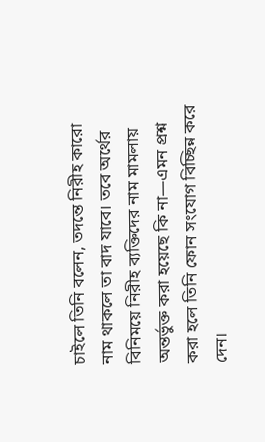চাইলে তিনি বলেন, তদন্তে নিরীহ কারো নাম থাকলে তা বাদ যাবে। তবে অর্থের বিনিময়ে নিরীহ ব্যক্তিদের নাম মামলায় অন্তর্ভুক্ত করা হয়েছে কি না—এমন প্রশ্ন করা হলে তিনি ফোন সংযোগ বিচ্ছিন্ন করে দেন।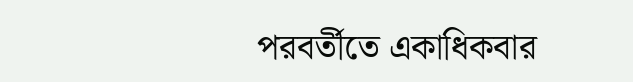পরবর্তীতে একাধিকবার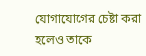যোগাযোগের চেষ্টা করা হলেও তাকে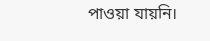পাওয়া যায়নি।